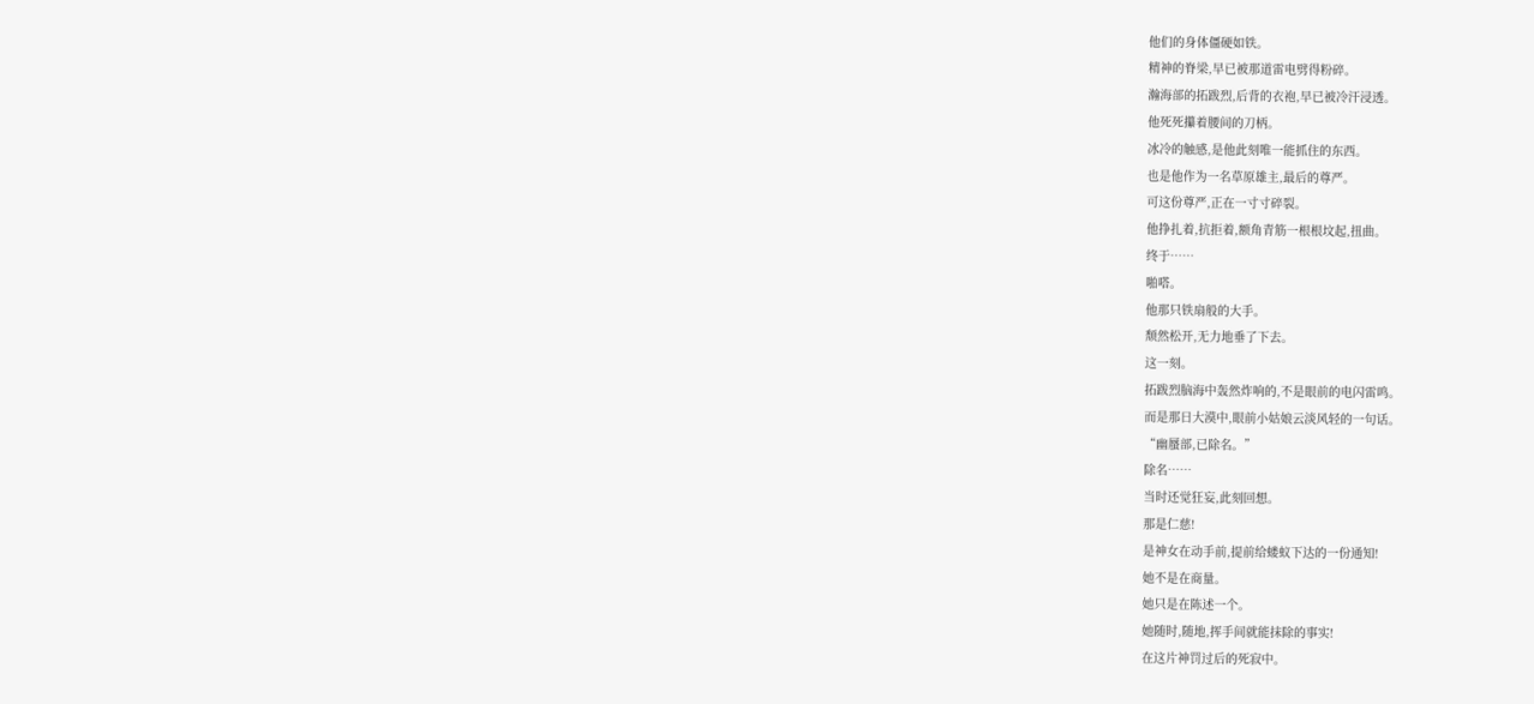他们的身体僵硬如铁。
精神的脊梁,早已被那道雷电劈得粉碎。
瀚海部的拓跋烈,后背的衣袍,早已被冷汗浸透。
他死死攥着腰间的刀柄。
冰冷的触感,是他此刻唯一能抓住的东西。
也是他作为一名草原雄主,最后的尊严。
可这份尊严,正在一寸寸碎裂。
他挣扎着,抗拒着,额角青筋一根根坟起,扭曲。
终于……
啪嗒。
他那只铁扇般的大手。
颓然松开,无力地垂了下去。
这一刻。
拓跋烈脑海中轰然炸响的,不是眼前的电闪雷鸣。
而是那日大漠中,眼前小姑娘云淡风轻的一句话。
“幽蜃部,已除名。”
除名……
当时还觉狂妄,此刻回想。
那是仁慈!
是神女在动手前,提前给蝼蚁下达的一份通知!
她不是在商量。
她只是在陈述一个。
她随时,随地,挥手间就能抹除的事实!
在这片神罚过后的死寂中。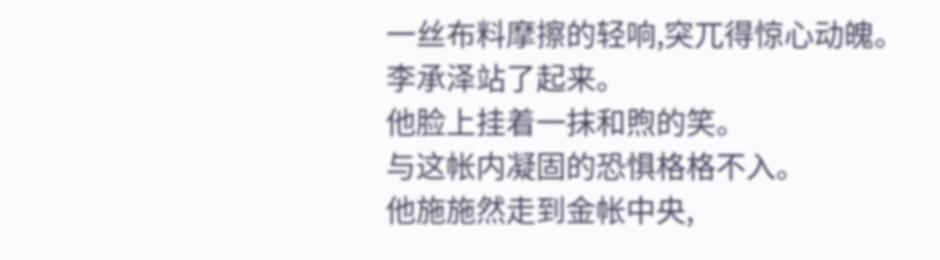一丝布料摩擦的轻响,突兀得惊心动魄。
李承泽站了起来。
他脸上挂着一抹和煦的笑。
与这帐内凝固的恐惧格格不入。
他施施然走到金帐中央,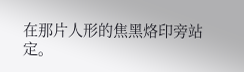在那片人形的焦黑烙印旁站定。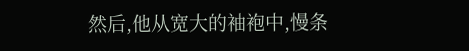然后,他从宽大的袖袍中,慢条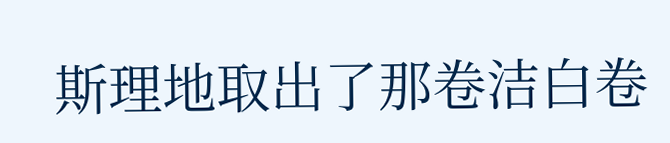斯理地取出了那卷洁白卷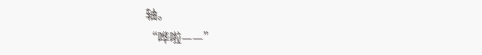轴。
“哗啦——”